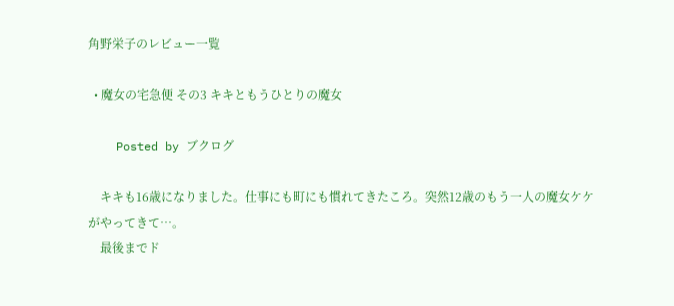角野栄子のレビュー一覧

  • 魔女の宅急便 その3 キキともうひとりの魔女

    Posted by ブクログ

    キキも16歳になりました。仕事にも町にも慣れてきたころ。突然12歳のもう一人の魔女ケケがやってきて…。
    最後までド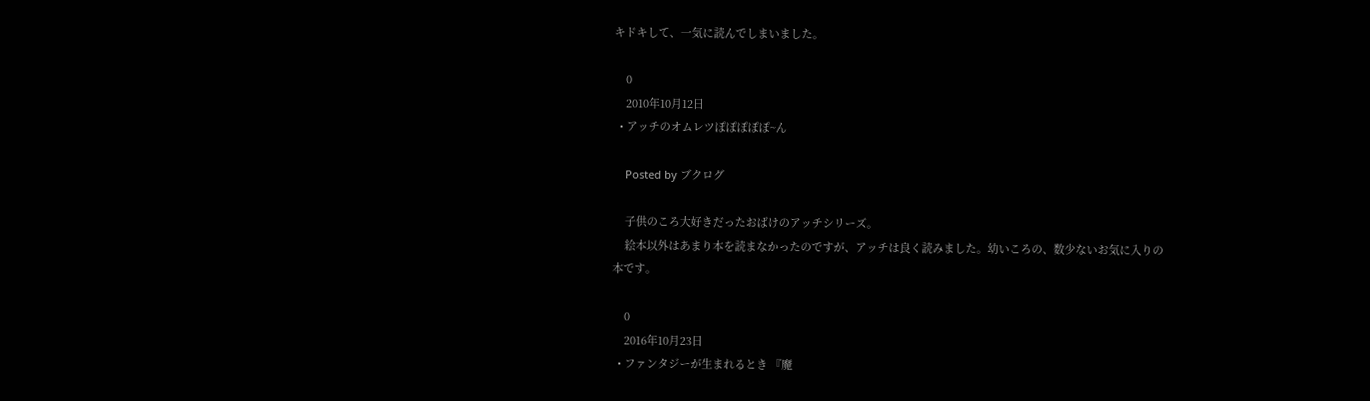キドキして、一気に読んでしまいました。

    0
    2010年10月12日
  • アッチのオムレツぽぽぽぽぽ~ん

    Posted by ブクログ

    子供のころ大好きだったおばけのアッチシリーズ。
    絵本以外はあまり本を読まなかったのですが、アッチは良く読みました。幼いころの、数少ないお気に入りの本です。

    0
    2016年10月23日
  • ファンタジーが生まれるとき 『魔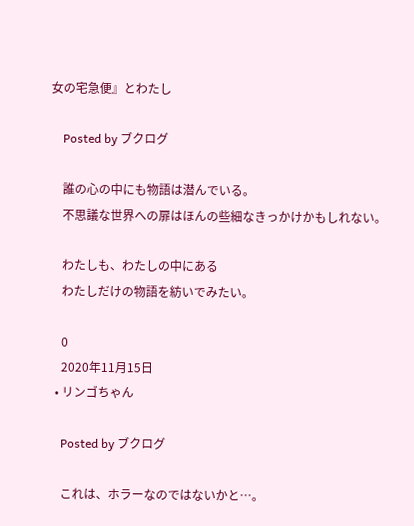女の宅急便』とわたし

    Posted by ブクログ

    誰の心の中にも物語は潜んでいる。
    不思議な世界への扉はほんの些細なきっかけかもしれない。

    わたしも、わたしの中にある
    わたしだけの物語を紡いでみたい。

    0
    2020年11月15日
  • リンゴちゃん

    Posted by ブクログ

    これは、ホラーなのではないかと…。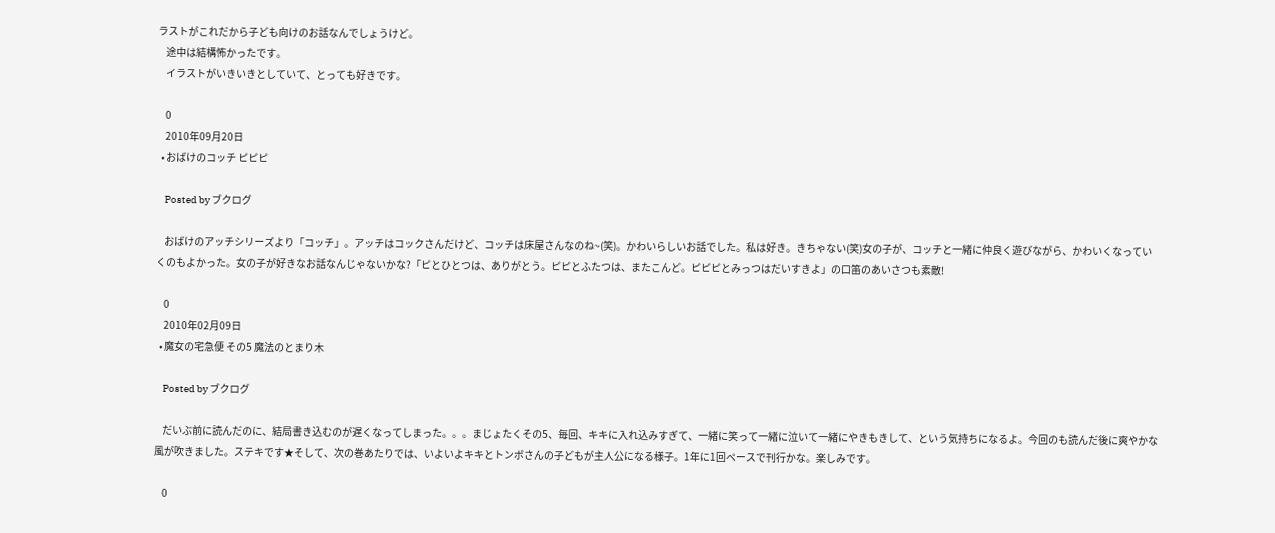ラストがこれだから子ども向けのお話なんでしょうけど。
    途中は結構怖かったです。
    イラストがいきいきとしていて、とっても好きです。

    0
    2010年09月20日
  • おばけのコッチ ピピピ

    Posted by ブクログ

    おばけのアッチシリーズより「コッチ」。アッチはコックさんだけど、コッチは床屋さんなのね~(笑)。かわいらしいお話でした。私は好き。きちゃない(笑)女の子が、コッチと一緒に仲良く遊びながら、かわいくなっていくのもよかった。女の子が好きなお話なんじゃないかな?「ピとひとつは、ありがとう。ピピとふたつは、またこんど。ピピピとみっつはだいすきよ」の口笛のあいさつも素敵!

    0
    2010年02月09日
  • 魔女の宅急便 その5 魔法のとまり木

    Posted by ブクログ

    だいぶ前に読んだのに、結局書き込むのが遅くなってしまった。。。まじょたくその5、毎回、キキに入れ込みすぎて、一緒に笑って一緒に泣いて一緒にやきもきして、という気持ちになるよ。今回のも読んだ後に爽やかな風が吹きました。ステキです★そして、次の巻あたりでは、いよいよキキとトンボさんの子どもが主人公になる様子。1年に1回ペースで刊行かな。楽しみです。

    0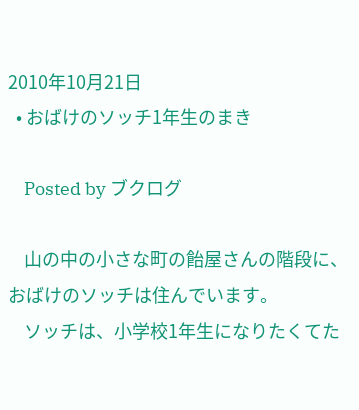2010年10月21日
  • おばけのソッチ1年生のまき

    Posted by ブクログ

    山の中の小さな町の飴屋さんの階段に、おばけのソッチは住んでいます。
    ソッチは、小学校1年生になりたくてた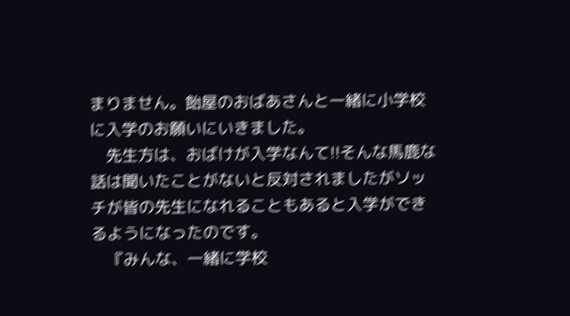まりません。飴屋のおばあさんと一緒に小学校に入学のお願いにいきました。
    先生方は、おばけが入学なんて!!そんな馬鹿な話は聞いたことがないと反対されましたがソッチが皆の先生になれることもあると入学ができるようになったのです。
    『みんな、一緒に学校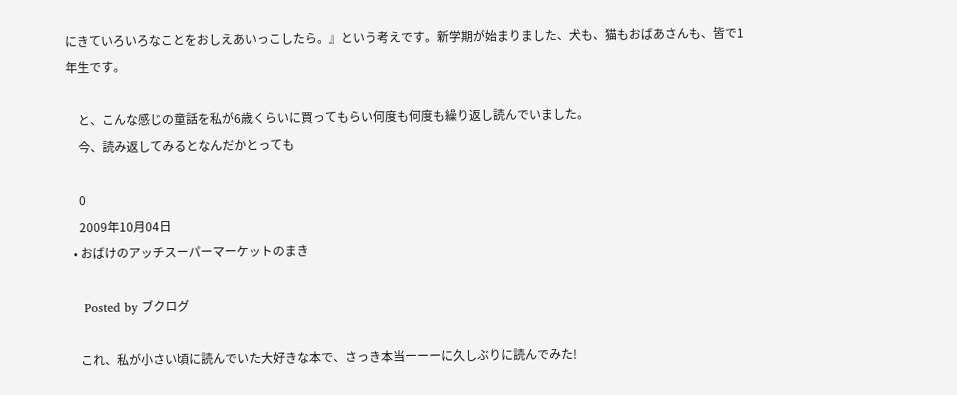にきていろいろなことをおしえあいっこしたら。』という考えです。新学期が始まりました、犬も、猫もおばあさんも、皆で1年生です。

    と、こんな感じの童話を私が6歳くらいに買ってもらい何度も何度も繰り返し読んでいました。
    今、読み返してみるとなんだかとっても

    0
    2009年10月04日
  • おばけのアッチスーパーマーケットのまき

    Posted by ブクログ

    これ、私が小さい頃に読んでいた大好きな本で、さっき本当ーーーに久しぶりに読んでみた!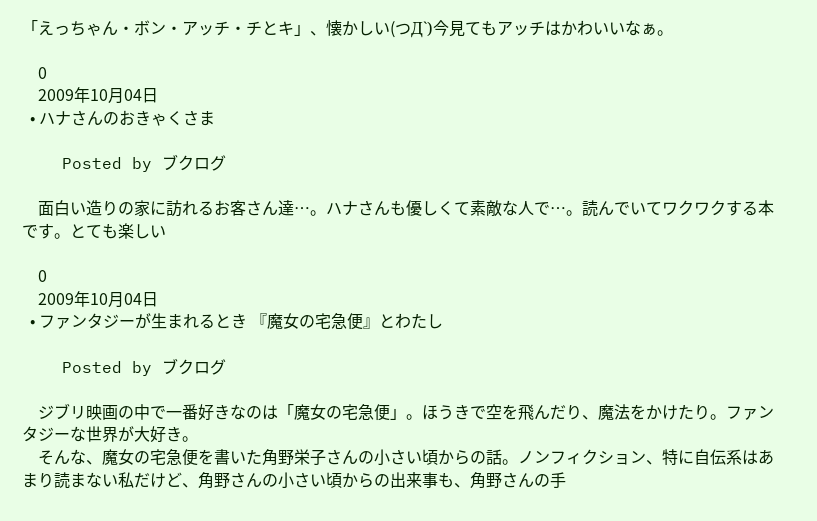「えっちゃん・ボン・アッチ・チとキ」、懐かしい(つД`)今見てもアッチはかわいいなぁ。

    0
    2009年10月04日
  • ハナさんのおきゃくさま

    Posted by ブクログ

    面白い造りの家に訪れるお客さん達…。ハナさんも優しくて素敵な人で…。読んでいてワクワクする本です。とても楽しい

    0
    2009年10月04日
  • ファンタジーが生まれるとき 『魔女の宅急便』とわたし

    Posted by ブクログ

    ジブリ映画の中で一番好きなのは「魔女の宅急便」。ほうきで空を飛んだり、魔法をかけたり。ファンタジーな世界が大好き。
    そんな、魔女の宅急便を書いた角野栄子さんの小さい頃からの話。ノンフィクション、特に自伝系はあまり読まない私だけど、角野さんの小さい頃からの出来事も、角野さんの手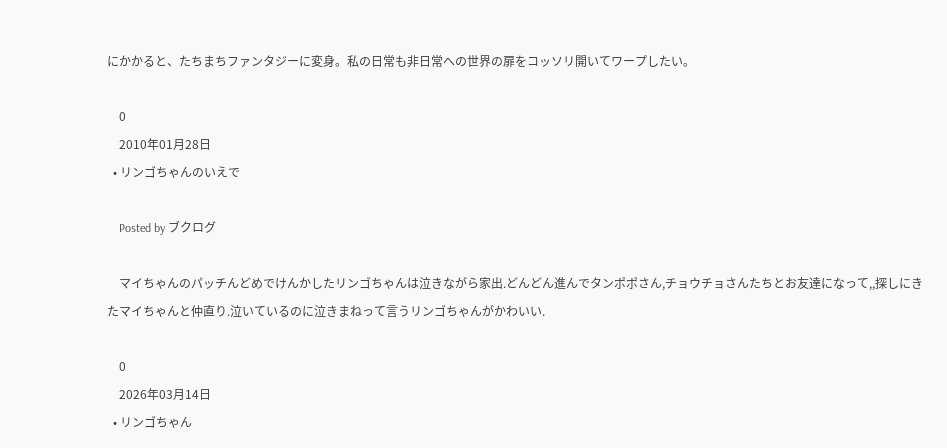にかかると、たちまちファンタジーに変身。私の日常も非日常への世界の扉をコッソリ開いてワープしたい。

    0
    2010年01月28日
  • リンゴちゃんのいえで

    Posted by ブクログ

    マイちゃんのパッチんどめでけんかしたリンゴちゃんは泣きながら家出.どんどん進んでタンポポさん,チョウチョさんたちとお友達になって,,探しにきたマイちゃんと仲直り.泣いているのに泣きまねって言うリンゴちゃんがかわいい.

    0
    2026年03月14日
  • リンゴちゃん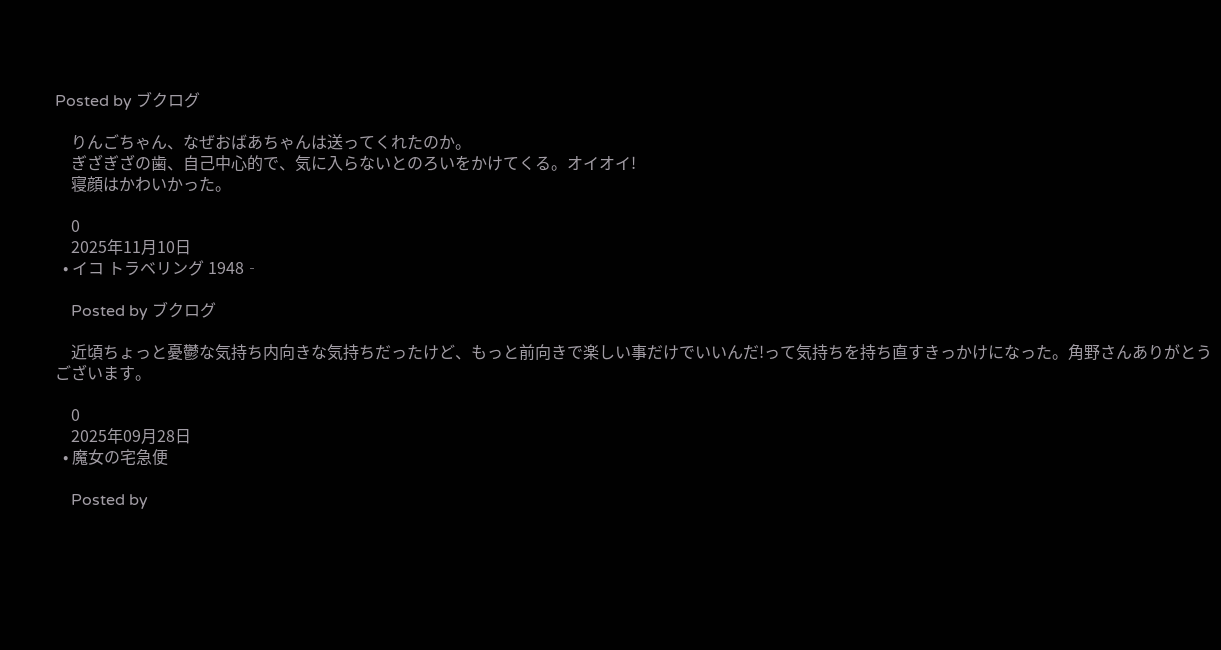Posted by ブクログ

    りんごちゃん、なぜおばあちゃんは送ってくれたのか。
    ぎざぎざの歯、自己中心的で、気に入らないとのろいをかけてくる。オイオイ!
    寝顔はかわいかった。

    0
    2025年11月10日
  • イコ トラベリング 1948‐

    Posted by ブクログ

    近頃ちょっと憂鬱な気持ち内向きな気持ちだったけど、もっと前向きで楽しい事だけでいいんだ!って気持ちを持ち直すきっかけになった。角野さんありがとうございます。

    0
    2025年09月28日
  • 魔女の宅急便

    Posted by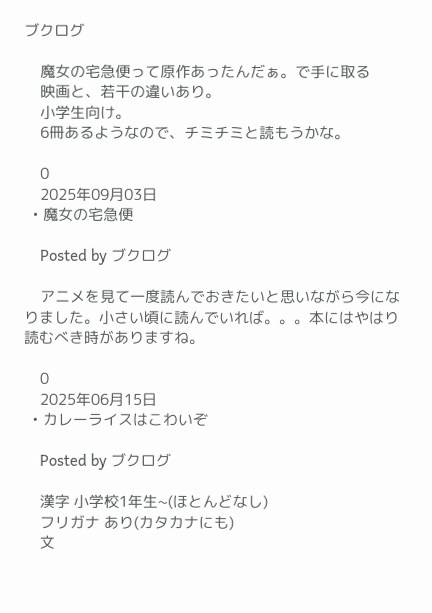ブクログ

    魔女の宅急便って原作あったんだぁ。で手に取る
    映画と、若干の違いあり。
    小学生向け。
    6冊あるようなので、チミチミと読もうかな。

    0
    2025年09月03日
  • 魔女の宅急便

    Posted by ブクログ

    アニメを見て一度読んでおきたいと思いながら今になりました。小さい頃に読んでいれば。。。本にはやはり読むべき時がありますね。

    0
    2025年06月15日
  • カレーライスはこわいぞ

    Posted by ブクログ

    漢字 小学校1年生~(ほとんどなし)
    フリガナ あり(カタカナにも)
    文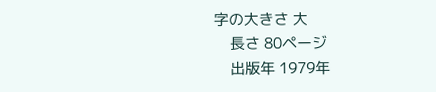字の大きさ 大
    長さ 80ページ
    出版年 1979年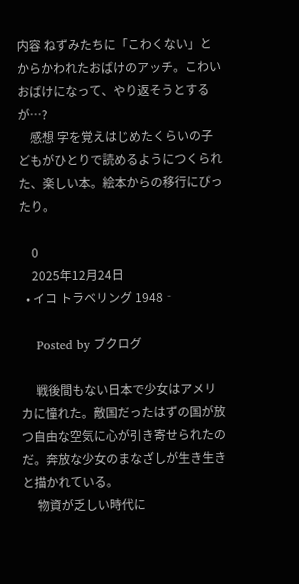内容 ねずみたちに「こわくない」とからかわれたおばけのアッチ。こわいおばけになって、やり返そうとするが…?
    感想 字を覚えはじめたくらいの子どもがひとりで読めるようにつくられた、楽しい本。絵本からの移行にぴったり。

    0
    2025年12月24日
  • イコ トラベリング 1948‐

    Posted by ブクログ

     戦後間もない日本で少女はアメリカに憧れた。敵国だったはずの国が放つ自由な空気に心が引き寄せられたのだ。奔放な少女のまなざしが生き生きと描かれている。
     物資が乏しい時代に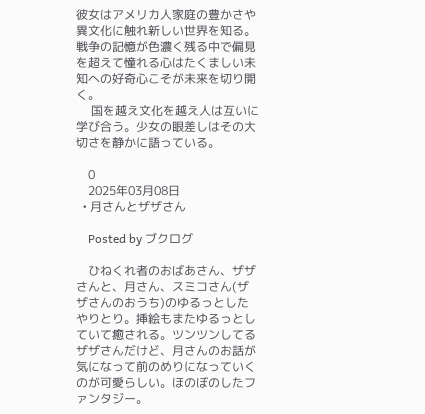彼女はアメリカ人家庭の豊かさや異文化に触れ新しい世界を知る。戦争の記憶が色濃く残る中で偏見を超えて憧れる心はたくましい未知への好奇心こそが未来を切り開く。
     国を越え文化を越え人は互いに学び合う。少女の眼差しはその大切さを静かに語っている。

    0
    2025年03月08日
  • 月さんとザザさん

    Posted by ブクログ

    ひねくれ者のおばあさん、ザザさんと、月さん、スミコさん(ザザさんのおうち)のゆるっとしたやりとり。挿絵もまたゆるっとしていて癒される。ツンツンしてるザザさんだけど、月さんのお話が気になって前のめりになっていくのが可愛らしい。ほのぼのしたファンタジー。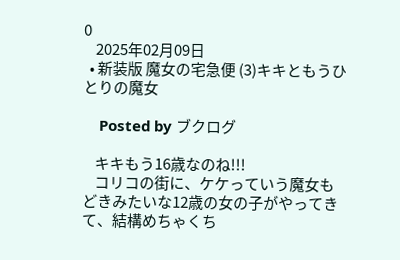0
    2025年02月09日
  • 新装版 魔女の宅急便 (3)キキともうひとりの魔女

    Posted by ブクログ

    キキもう16歳なのね!!!
    コリコの街に、ケケっていう魔女もどきみたいな12歳の女の子がやってきて、結構めちゃくち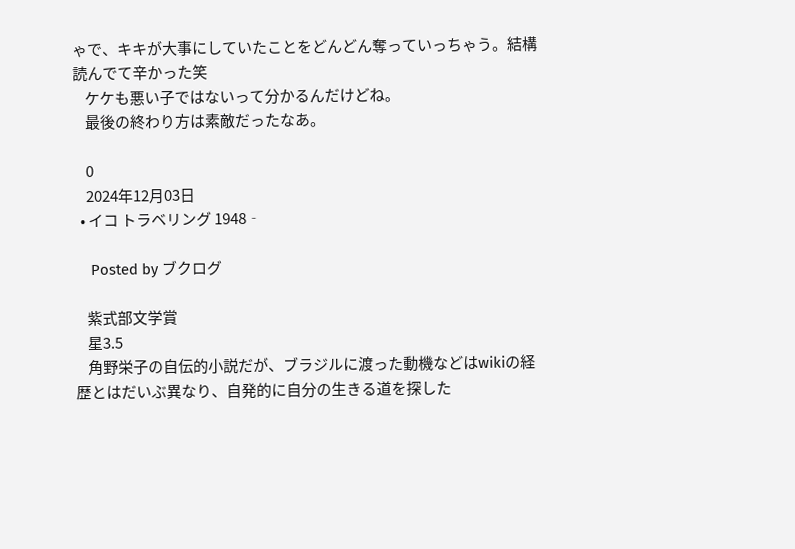ゃで、キキが大事にしていたことをどんどん奪っていっちゃう。結構読んでて辛かった笑
    ケケも悪い子ではないって分かるんだけどね。
    最後の終わり方は素敵だったなあ。

    0
    2024年12月03日
  • イコ トラベリング 1948‐

    Posted by ブクログ

    紫式部文学賞
    星3.5
    角野栄子の自伝的小説だが、ブラジルに渡った動機などはwikiの経歴とはだいぶ異なり、自発的に自分の生きる道を探した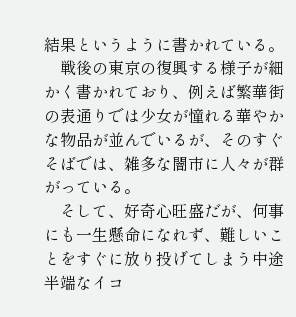結果というように書かれている。
    戦後の東京の復興する様子が細かく書かれており、例えば繁華街の表通りでは少女が憧れる華やかな物品が並んでいるが、そのすぐそばでは、雑多な闇市に人々が群がっている。
    そして、好奇心旺盛だが、何事にも一生懸命になれず、難しいことをすぐに放り投げてしまう中途半端なイコ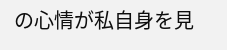の心情が私自身を見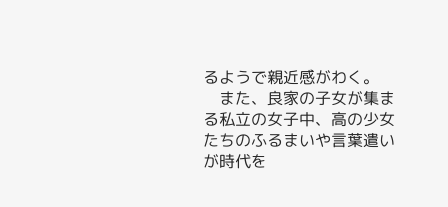るようで親近感がわく。
    また、良家の子女が集まる私立の女子中、高の少女たちのふるまいや言葉遣いが時代を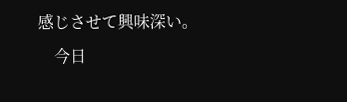感じさせて興味深い。
    今日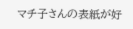マチ子さんの表紙が好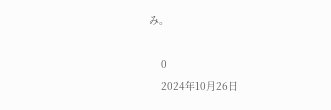み。

    0
    2024年10月26日